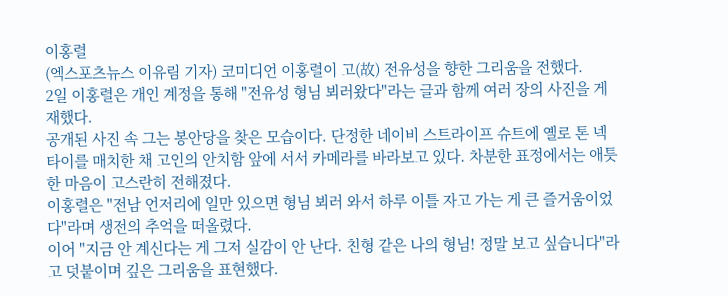이홍렬
(엑스포츠뉴스 이유림 기자) 코미디언 이홍렬이 고(故) 전유성을 향한 그리움을 전했다.
2일 이홍렬은 개인 계정을 통해 "전유성 형님 뵈러왔다"라는 글과 함께 여러 장의 사진을 게재했다.
공개된 사진 속 그는 봉안당을 찾은 모습이다. 단정한 네이비 스트라이프 슈트에 옐로 톤 넥타이를 매치한 채 고인의 안치함 앞에 서서 카메라를 바라보고 있다. 차분한 표정에서는 애틋한 마음이 고스란히 전해졌다.
이홍렬은 "전남 언저리에 일만 있으면 형님 뵈러 와서 하루 이틀 자고 가는 게 큰 즐거움이었다"라며 생전의 추억을 떠올렸다.
이어 "지금 안 계신다는 게 그저 실감이 안 난다. 친형 같은 나의 형님! 정말 보고 싶습니다"라고 덧붙이며 깊은 그리움을 표현했다.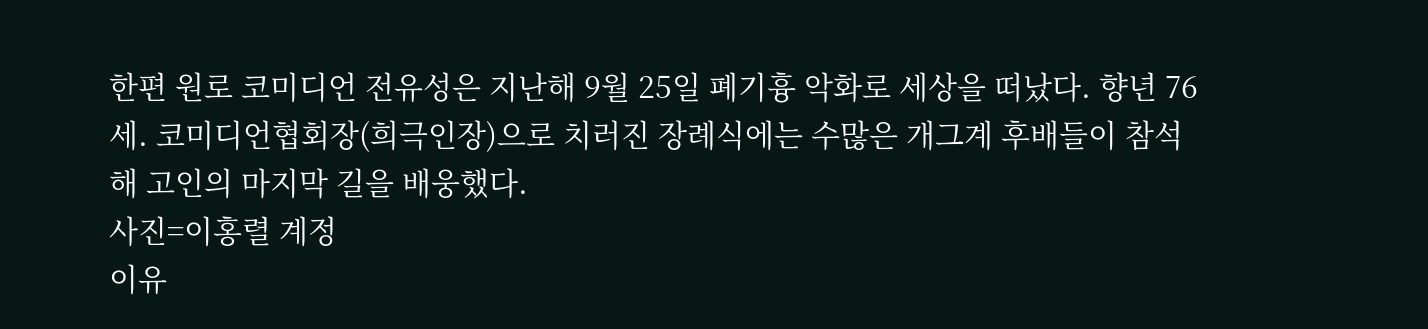한편 원로 코미디언 전유성은 지난해 9월 25일 폐기흉 악화로 세상을 떠났다. 향년 76세. 코미디언협회장(희극인장)으로 치러진 장례식에는 수많은 개그계 후배들이 참석해 고인의 마지막 길을 배웅했다.
사진=이홍렬 계정
이유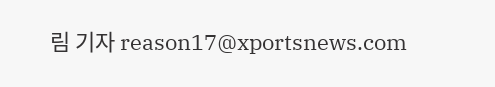림 기자 reason17@xportsnews.com